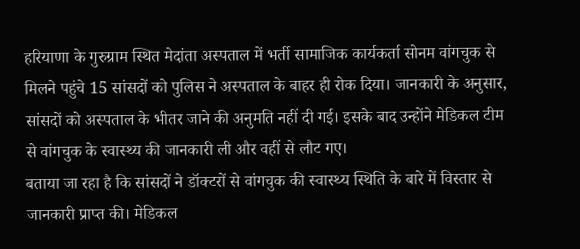हरियाणा के गुरुग्राम स्थित मेदांता अस्पताल में भर्ती सामाजिक कार्यकर्ता सोनम वांगचुक से मिलने पहुंचे 15 सांसदों को पुलिस ने अस्पताल के बाहर ही रोक दिया। जानकारी के अनुसार, सांसदों को अस्पताल के भीतर जाने की अनुमति नहीं दी गई। इसके बाद उन्होंने मेडिकल टीम से वांगचुक के स्वास्थ्य की जानकारी ली और वहीं से लौट गए।
बताया जा रहा है कि सांसदों ने डॉक्टरों से वांगचुक की स्वास्थ्य स्थिति के बारे में विस्तार से जानकारी प्राप्त की। मेडिकल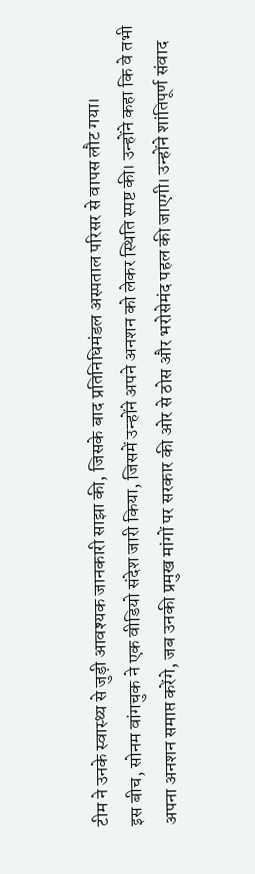टीम ने उनके स्वास्थ्य से जुड़ी आवश्यक जानकारी साझा की, जिसके बाद प्रतिनिधिमंडल अस्पताल परिसर से वापस लौट गया।
इस बीच, सोनम वांगचुक ने एक वीडियो संदेश जारी किया, जिसमें उन्होंने अपने अनशन को लेकर स्थिति स्पष्ट की। उन्होंने कहा कि वे तभी अपना अनशन समाप्त करेंगे, जब उनकी प्रमुख मांगों पर सरकार की ओर से ठोस और भरोसेमंद पहल की जाएगी। उन्होंने शांतिपूर्ण संवाद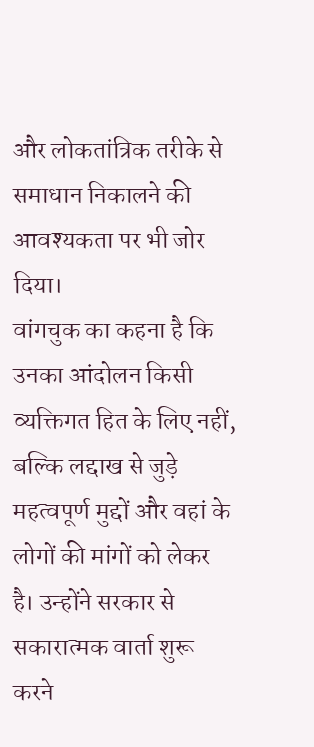और लोकतांत्रिक तरीके से समाधान निकालने की आवश्यकता पर भी जोर दिया।
वांगचुक का कहना है कि उनका आंदोलन किसी व्यक्तिगत हित के लिए नहीं, बल्कि लद्दाख से जुड़े महत्वपूर्ण मुद्दों और वहां के लोगों की मांगों को लेकर है। उन्होंने सरकार से सकारात्मक वार्ता शुरू करने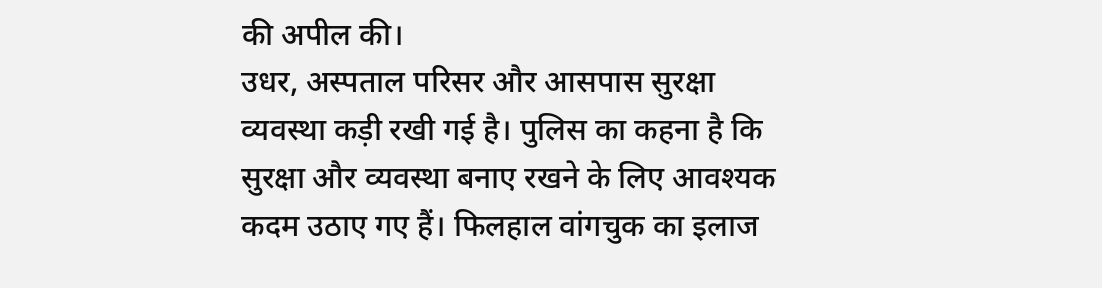की अपील की।
उधर, अस्पताल परिसर और आसपास सुरक्षा व्यवस्था कड़ी रखी गई है। पुलिस का कहना है कि सुरक्षा और व्यवस्था बनाए रखने के लिए आवश्यक कदम उठाए गए हैं। फिलहाल वांगचुक का इलाज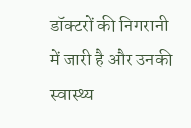डॉक्टरों की निगरानी में जारी है और उनकी स्वास्थ्य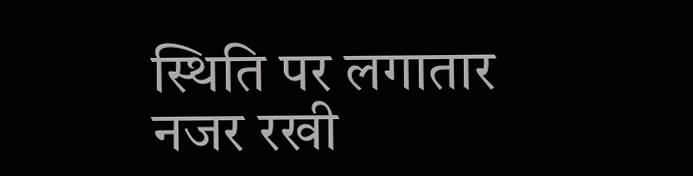स्थिति पर लगातार नजर रखी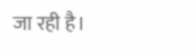जा रही है।